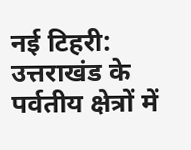नई टिहरी: उत्तराखंड के पर्वतीय क्षेत्रों में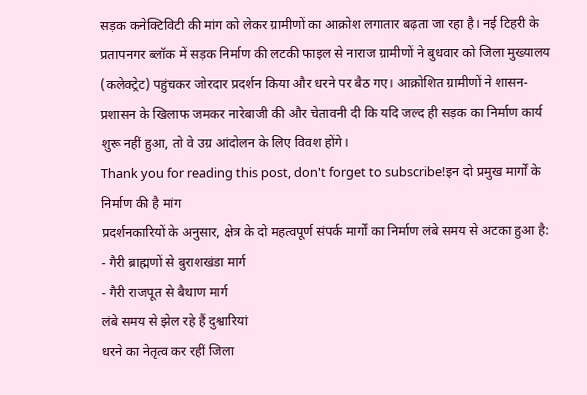सड़क कनेक्टिविटी की मांग को लेकर ग्रामीणों का आक्रोश लगातार बढ़ता जा रहा है। नई टिहरी के प्रतापनगर ब्लॉक में सड़क निर्माण की लटकी फाइल से नाराज ग्रामीणों ने बुधवार को जिला मुख्यालय (कलेक्ट्रेट) पहुंचकर जोरदार प्रदर्शन किया और धरने पर बैठ गए। आक्रोशित ग्रामीणों ने शासन-प्रशासन के खिलाफ जमकर नारेबाजी की और चेतावनी दी कि यदि जल्द ही सड़क का निर्माण कार्य शुरू नहीं हुआ, तो वे उग्र आंदोलन के लिए विवश होंगे।
Thank you for reading this post, don't forget to subscribe!इन दो प्रमुख मार्गों के निर्माण की है मांग
प्रदर्शनकारियों के अनुसार, क्षेत्र के दो महत्वपूर्ण संपर्क मार्गों का निर्माण लंबे समय से अटका हुआ है:
- गैरी ब्राह्मणों से बुराशखंडा मार्ग
- गैरी राजपूत से बैथाण मार्ग
लंबे समय से झेल रहे हैं दुश्वारियां
धरने का नेतृत्व कर रहीं जिला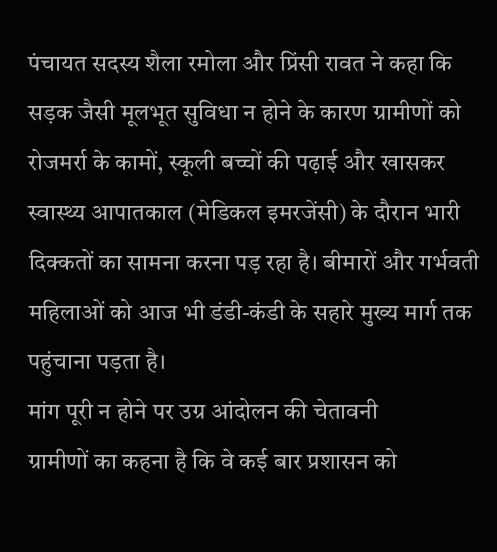पंचायत सदस्य शैला रमोला और प्रिंसी रावत ने कहा कि सड़क जैसी मूलभूत सुविधा न होने के कारण ग्रामीणों को रोजमर्रा के कामों, स्कूली बच्चों की पढ़ाई और खासकर स्वास्थ्य आपातकाल (मेडिकल इमरजेंसी) के दौरान भारी दिक्कतों का सामना करना पड़ रहा है। बीमारों और गर्भवती महिलाओं को आज भी डंडी-कंडी के सहारे मुख्य मार्ग तक पहुंचाना पड़ता है।
मांग पूरी न होने पर उग्र आंदोलन की चेतावनी
ग्रामीणों का कहना है कि वे कई बार प्रशासन को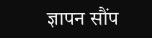ज्ञापन सौंप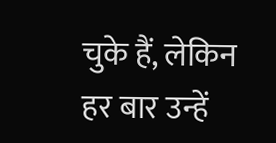चुके हैं, लेकिन हर बार उन्हें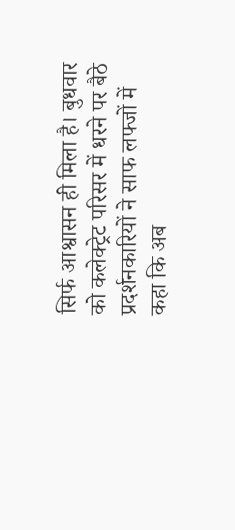सिर्फ आश्वासन ही मिला है। बुधवार को कलेक्ट्रेट परिसर में धरने पर बैठे प्रदर्शनकारियों ने साफ लफ्जों में कहा कि अब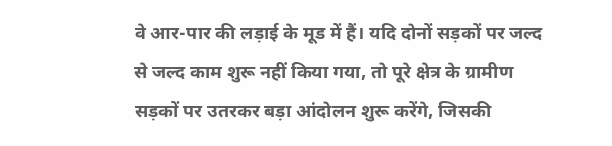वे आर-पार की लड़ाई के मूड में हैं। यदि दोनों सड़कों पर जल्द से जल्द काम शुरू नहीं किया गया, तो पूरे क्षेत्र के ग्रामीण सड़कों पर उतरकर बड़ा आंदोलन शुरू करेंगे, जिसकी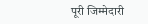पूरी जिम्मेदारी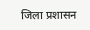जिला प्रशासन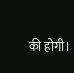की होगी।